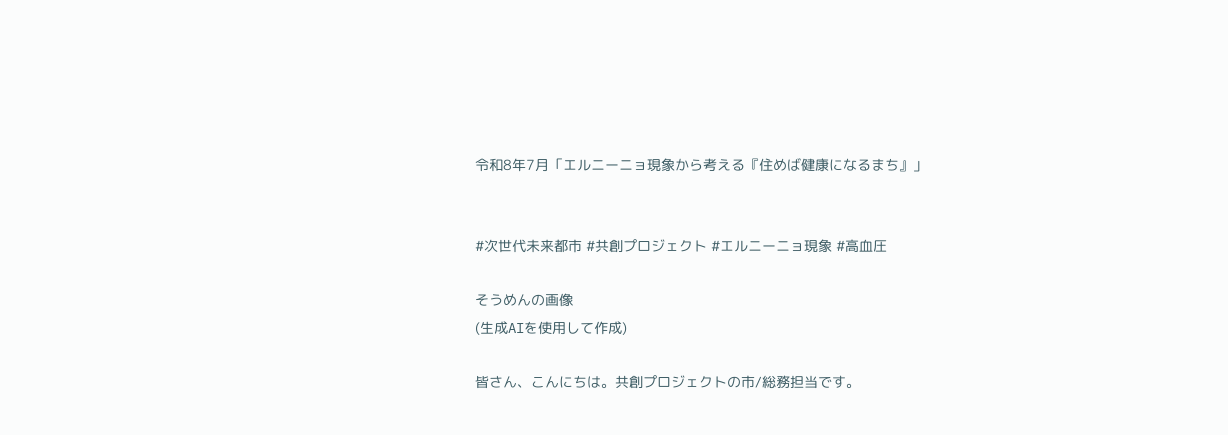令和8年7月「エルニーニョ現象から考える『住めば健康になるまち』」


#次世代未来都市 #共創プロジェクト #エルニーニョ現象 #高血圧

そうめんの画像
(生成AIを使用して作成)

皆さん、こんにちは。共創プロジェクトの市/総務担当です。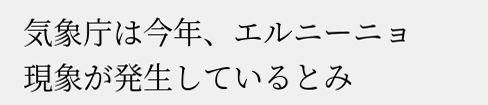気象庁は今年、エルニーニョ現象が発生しているとみ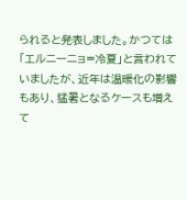られると発表しました。かつては「エルニーニョ=冷夏」と言われていましたが、近年は温暖化の影響もあり、猛暑となるケースも増えて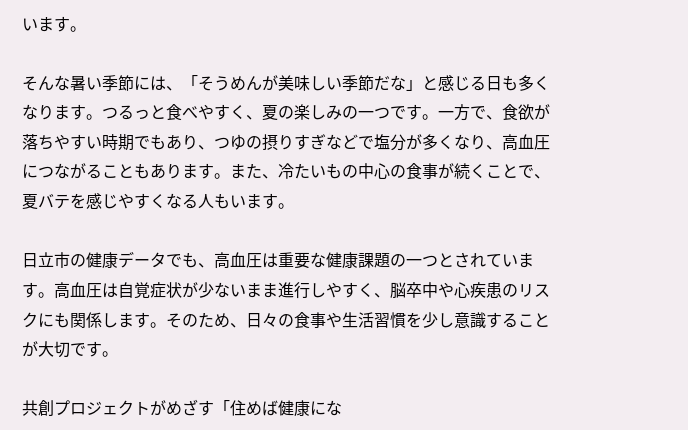います。

そんな暑い季節には、「そうめんが美味しい季節だな」と感じる日も多くなります。つるっと食べやすく、夏の楽しみの一つです。一方で、食欲が落ちやすい時期でもあり、つゆの摂りすぎなどで塩分が多くなり、高血圧につながることもあります。また、冷たいもの中心の食事が続くことで、夏バテを感じやすくなる人もいます。

日立市の健康データでも、高血圧は重要な健康課題の一つとされています。高血圧は自覚症状が少ないまま進行しやすく、脳卒中や心疾患のリスクにも関係します。そのため、日々の食事や生活習慣を少し意識することが大切です。

共創プロジェクトがめざす「住めば健康にな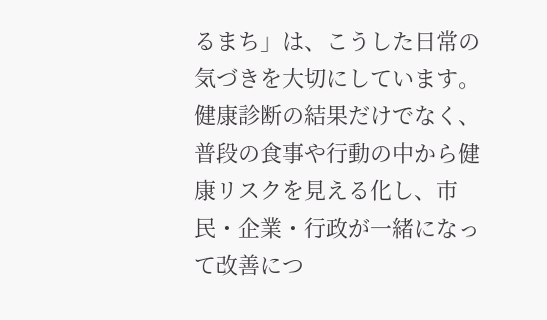るまち」は、こうした日常の気づきを大切にしています。健康診断の結果だけでなく、普段の食事や行動の中から健康リスクを見える化し、市民・企業・行政が一緒になって改善につ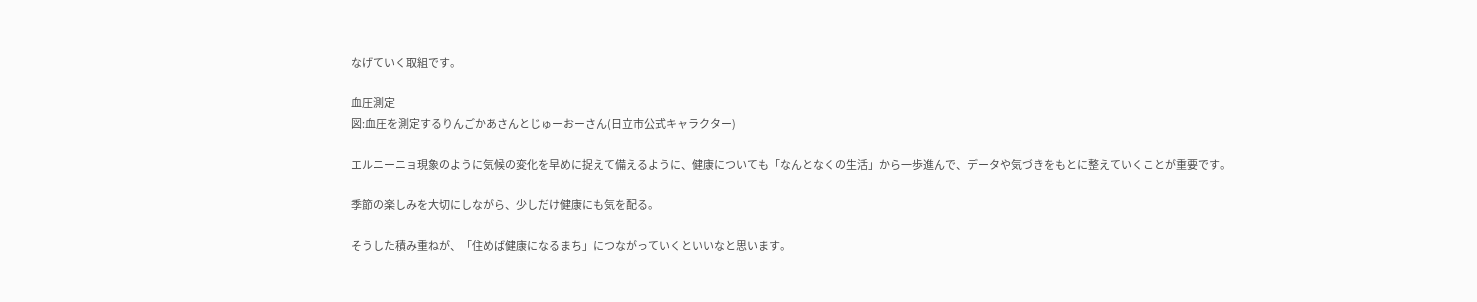なげていく取組です。

血圧測定
図:血圧を測定するりんごかあさんとじゅーおーさん(日立市公式キャラクター)

エルニーニョ現象のように気候の変化を早めに捉えて備えるように、健康についても「なんとなくの生活」から一歩進んで、データや気づきをもとに整えていくことが重要です。

季節の楽しみを大切にしながら、少しだけ健康にも気を配る。

そうした積み重ねが、「住めば健康になるまち」につながっていくといいなと思います。